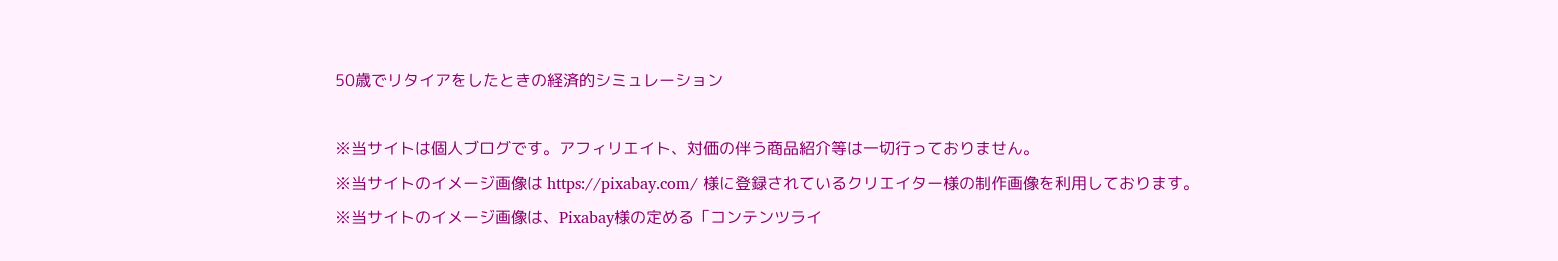50歳でリタイアをしたときの経済的シミュレーション

※当サイトは個人ブログです。アフィリエイト、対価の伴う商品紹介等は一切行っておりません。
※当サイトのイメージ画像は https://pixabay.com/ 様に登録されているクリエイター様の制作画像を利用しております。
※当サイトのイメージ画像は、Pixabay様の定める「コンテンツライ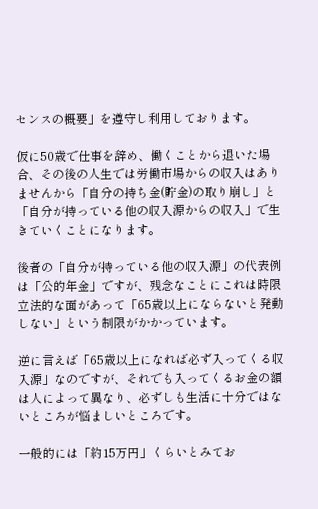センスの概要」を遵守し利用しております。

仮に50歳で仕事を辞め、働くことから退いた場合、その後の人生では労働市場からの収入はありませんから「自分の持ち金(貯金)の取り崩し」と「自分が持っている他の収入源からの収入」で生きていくことになります。

後者の「自分が持っている他の収入源」の代表例は「公的年金」ですが、残念なことにこれは時限立法的な面があって「65歳以上にならないと発動しない」という制限がかかっています。

逆に言えば「65歳以上になれば必ず入ってくる収入源」なのですが、それでも入ってくるお金の額は人によって異なり、必ずしも生活に十分ではないところが悩ましいところです。

一般的には「約15万円」くらいとみてお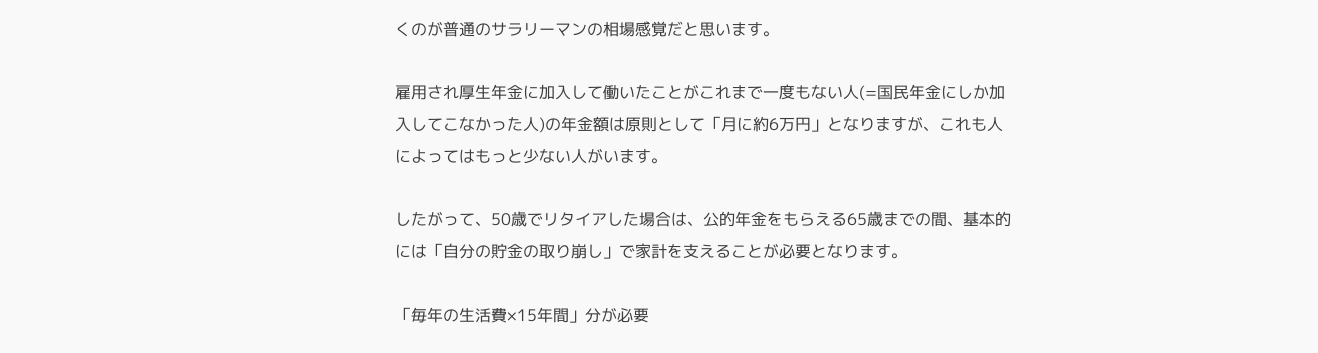くのが普通のサラリーマンの相場感覚だと思います。

雇用され厚生年金に加入して働いたことがこれまで一度もない人(=国民年金にしか加入してこなかった人)の年金額は原則として「月に約6万円」となりますが、これも人によってはもっと少ない人がいます。

したがって、50歳でリタイアした場合は、公的年金をもらえる65歳までの間、基本的には「自分の貯金の取り崩し」で家計を支えることが必要となります。

「毎年の生活費×15年間」分が必要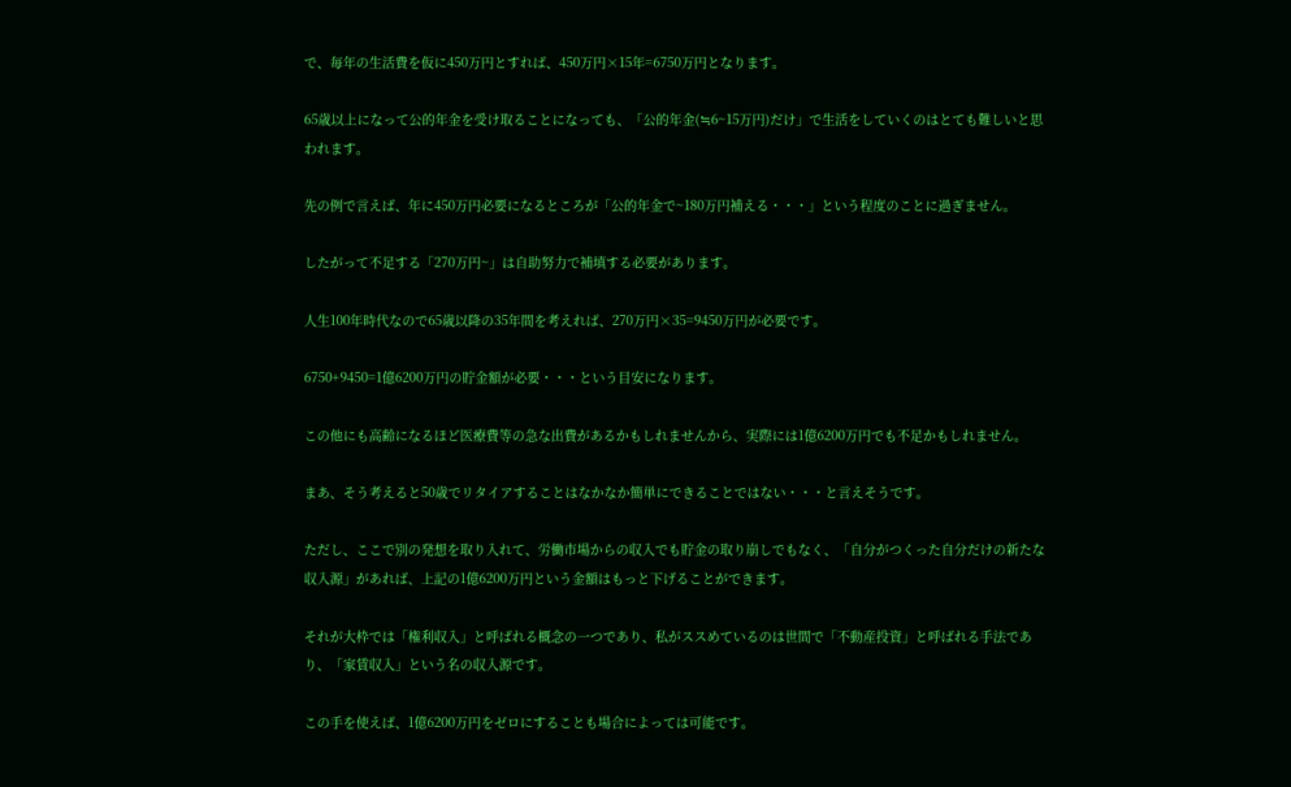で、毎年の生活費を仮に450万円とすれば、450万円×15年=6750万円となります。

65歳以上になって公的年金を受け取ることになっても、「公的年金(≒6~15万円)だけ」で生活をしていくのはとても難しいと思われます。

先の例で言えば、年に450万円必要になるところが「公的年金で~180万円補える・・・」という程度のことに過ぎません。

したがって不足する「270万円~」は自助努力で補填する必要があります。

人生100年時代なので65歳以降の35年間を考えれば、270万円×35=9450万円が必要です。

6750+9450=1億6200万円の貯金額が必要・・・という目安になります。

この他にも高齢になるほど医療費等の急な出費があるかもしれませんから、実際には1億6200万円でも不足かもしれません。

まあ、そう考えると50歳でリタイアすることはなかなか簡単にできることではない・・・と言えそうです。

ただし、ここで別の発想を取り入れて、労働市場からの収入でも貯金の取り崩しでもなく、「自分がつくった自分だけの新たな収入源」があれば、上記の1億6200万円という金額はもっと下げることができます。

それが大枠では「権利収入」と呼ばれる概念の一つであり、私がススめているのは世間で「不動産投資」と呼ばれる手法であり、「家賃収入」という名の収入源です。

この手を使えば、1億6200万円をゼロにすることも場合によっては可能です。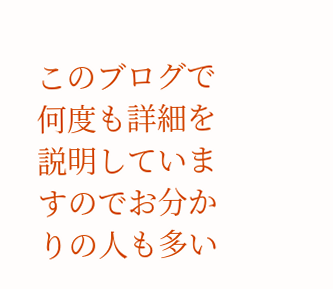このブログで何度も詳細を説明していますのでお分かりの人も多い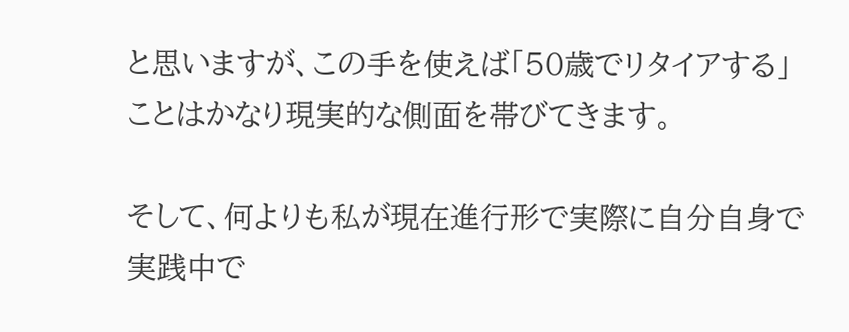と思いますが、この手を使えば「50歳でリタイアする」ことはかなり現実的な側面を帯びてきます。

そして、何よりも私が現在進行形で実際に自分自身で実践中で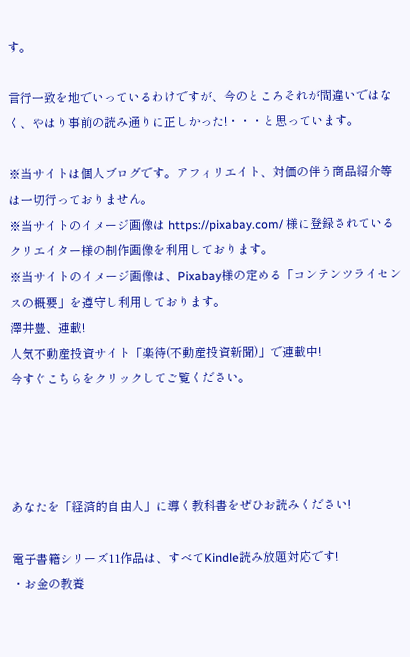す。

言行一致を地でいっているわけですが、今のところそれが間違いではなく、やはり事前の読み通りに正しかった!・・・と思っています。

※当サイトは個人ブログです。アフィリエイト、対価の伴う商品紹介等は一切行っておりません。
※当サイトのイメージ画像は https://pixabay.com/ 様に登録されているクリエイター様の制作画像を利用しております。
※当サイトのイメージ画像は、Pixabay様の定める「コンテンツライセンスの概要」を遵守し利用しております。
澤井豊、連載!
人気不動産投資サイト「楽待(不動産投資新聞)」で連載中!
今すぐこちらをクリックしてご覧ください。




あなたを「経済的自由人」に導く教科書をぜひお読みください!

電子書籍シリーズ11作品は、すべてKindle読み放題対応です!
・お金の教養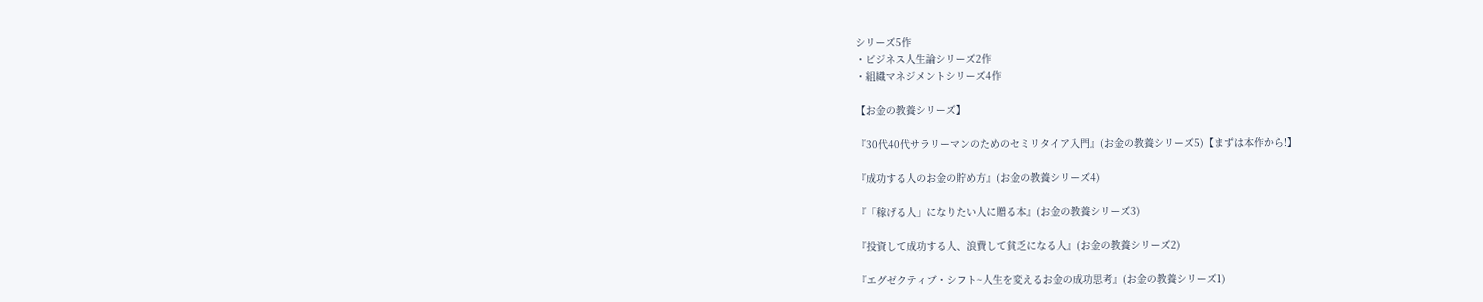シリーズ5作
・ビジネス人生論シリーズ2作
・組織マネジメントシリーズ4作

【お金の教養シリーズ】

『30代40代サラリーマンのためのセミリタイア入門』(お金の教養シリーズ5)【まずは本作から!】

『成功する人のお金の貯め方』(お金の教養シリーズ4)

『「稼げる人」になりたい人に贈る本』(お金の教養シリーズ3)

『投資して成功する人、浪費して貧乏になる人』(お金の教養シリーズ2)

『エグゼクティブ・シフト~人生を変えるお金の成功思考』(お金の教養シリーズ1)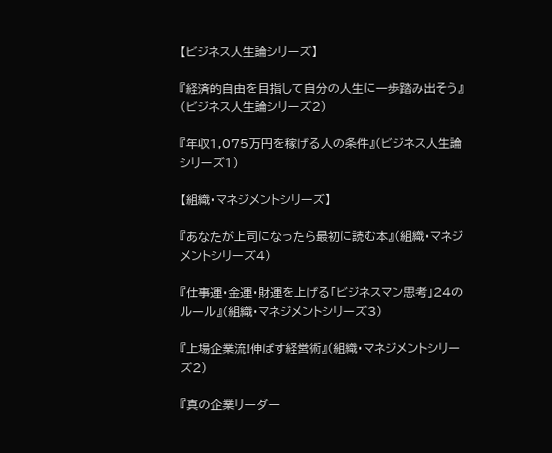【ビジネス人生論シリーズ】

『経済的自由を目指して自分の人生に一歩踏み出そう』(ビジネス人生論シリーズ2)

『年収1,075万円を稼げる人の条件』(ビジネス人生論シリーズ1)

【組織・マネジメントシリーズ】

『あなたが上司になったら最初に読む本』(組織・マネジメントシリーズ4)

『仕事運・金運・財運を上げる「ビジネスマン思考」24のルール』(組織・マネジメントシリーズ3)

『上場企業流!伸ばす経営術』(組織・マネジメントシリーズ2)

『真の企業リーダー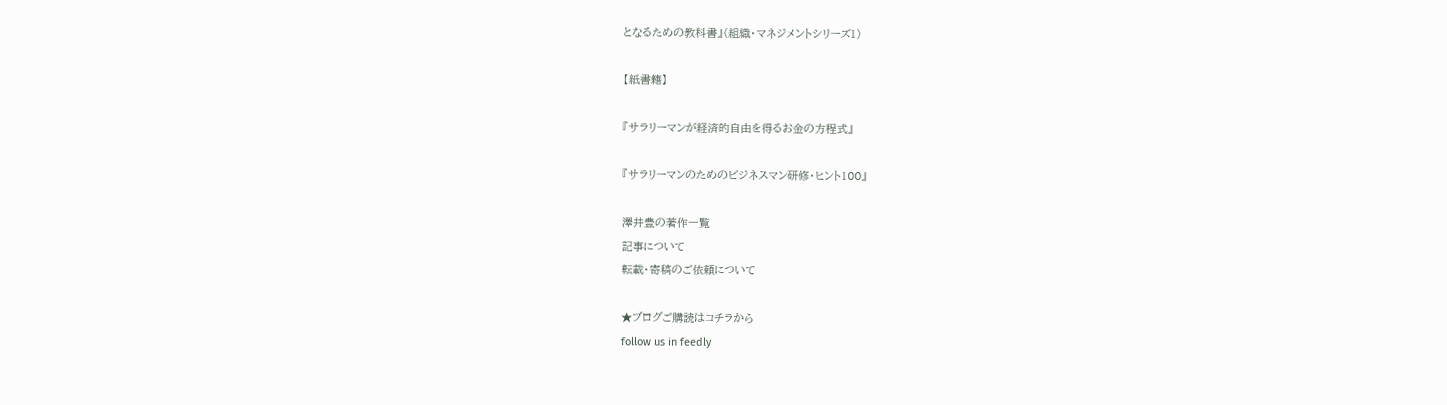となるための教科書』(組織・マネジメントシリーズ1)

【紙書籍】

『サラリーマンが経済的自由を得るお金の方程式』

『サラリーマンのためのビジネスマン研修・ヒント100』

澤井豊の著作一覧
記事について
転載・寄稿のご依頼について

★ブログご購読はコチラから
follow us in feedly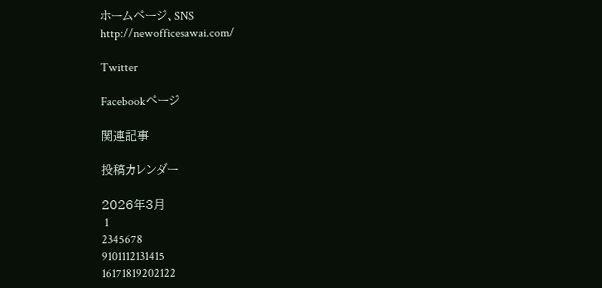ホームページ、SNS
http://newofficesawai.com/

Twitter

Facebookページ

関連記事

投稿カレンダー

2026年3月
 1
2345678
9101112131415
16171819202122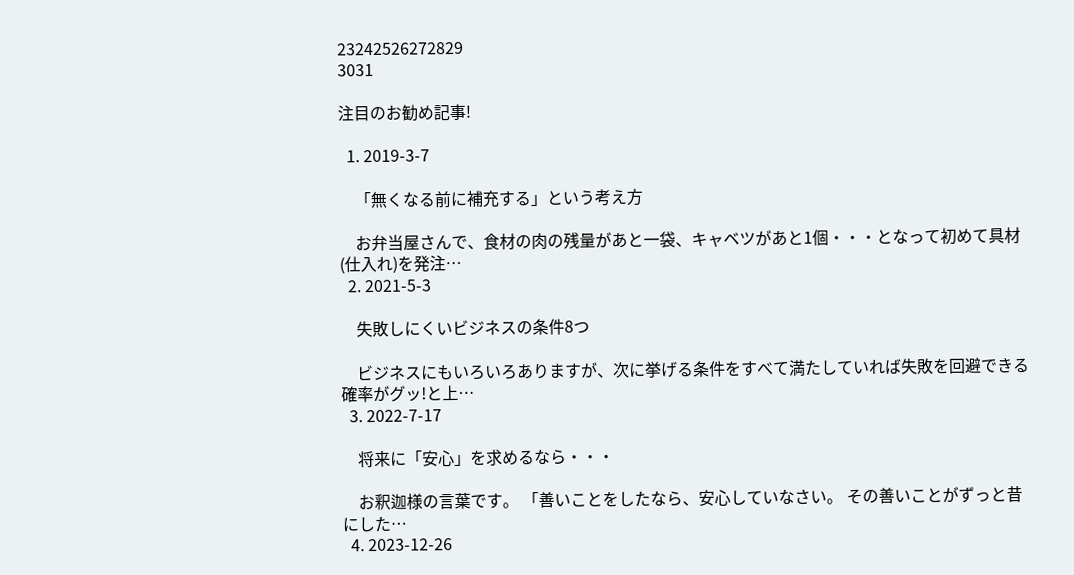23242526272829
3031

注目のお勧め記事!

  1. 2019-3-7

    「無くなる前に補充する」という考え方

    お弁当屋さんで、食材の肉の残量があと一袋、キャベツがあと1個・・・となって初めて具材(仕入れ)を発注…
  2. 2021-5-3

    失敗しにくいビジネスの条件8つ

    ビジネスにもいろいろありますが、次に挙げる条件をすべて満たしていれば失敗を回避できる確率がグッ!と上…
  3. 2022-7-17

    将来に「安心」を求めるなら・・・

    お釈迦様の言葉です。 「善いことをしたなら、安心していなさい。 その善いことがずっと昔にした…
  4. 2023-12-26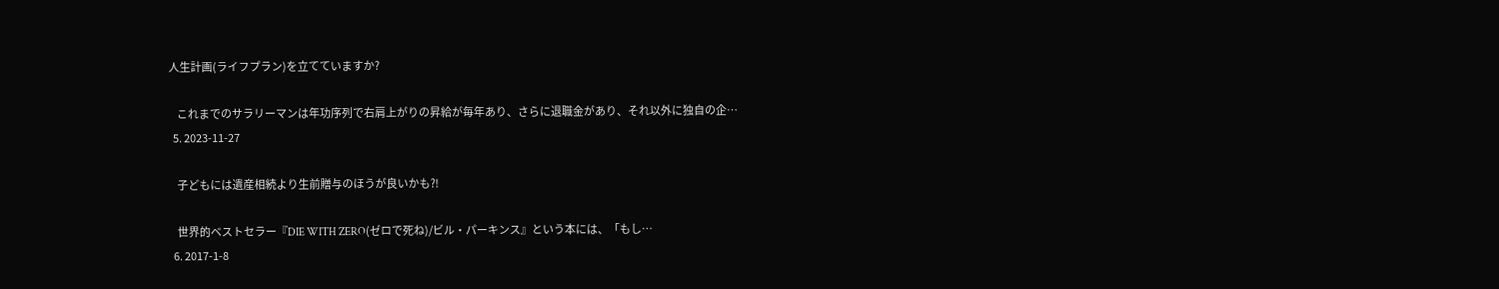人生計画(ライフプラン)を立てていますか?

    これまでのサラリーマンは年功序列で右肩上がりの昇給が毎年あり、さらに退職金があり、それ以外に独自の企…
  5. 2023-11-27

    子どもには遺産相続より生前贈与のほうが良いかも?!

    世界的ベストセラー『DIE WITH ZERO(ゼロで死ね)/ビル・パーキンス』という本には、「もし…
  6. 2017-1-8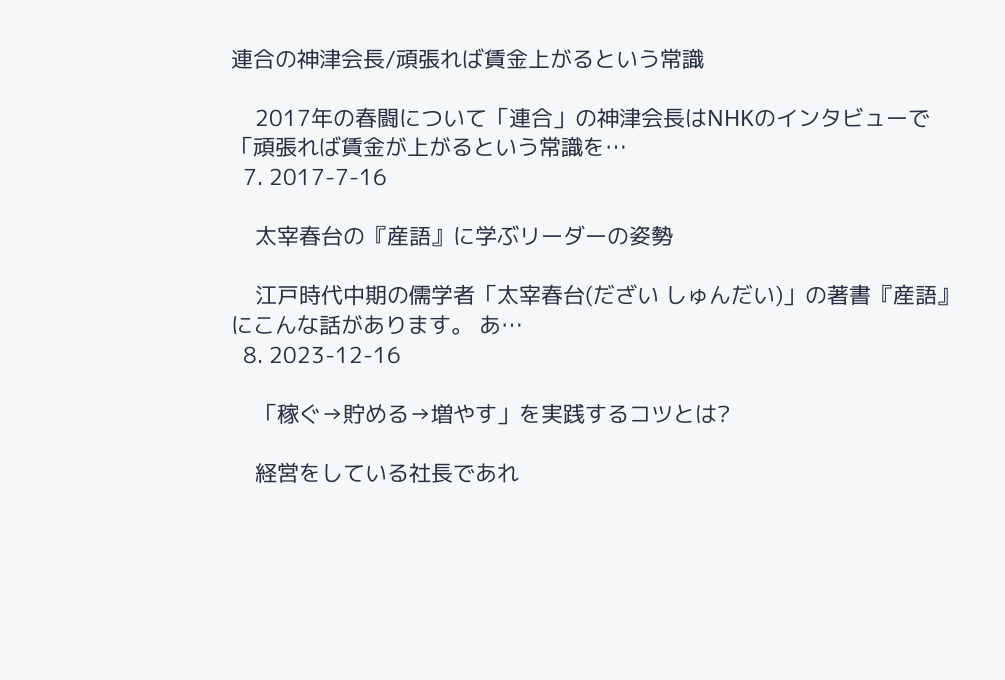連合の神津会長/頑張れば賃金上がるという常識

    2017年の春闘について「連合」の神津会長はNHKのインタビューで「頑張れば賃金が上がるという常識を…
  7. 2017-7-16

    太宰春台の『産語』に学ぶリーダーの姿勢

    江戸時代中期の儒学者「太宰春台(だざい しゅんだい)」の著書『産語』にこんな話があります。 あ…
  8. 2023-12-16

    「稼ぐ→貯める→増やす」を実践するコツとは?

    経営をしている社長であれ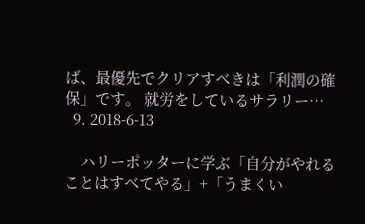ば、最優先でクリアすべきは「利潤の確保」です。 就労をしているサラリー…
  9. 2018-6-13

    ハリーポッターに学ぶ「自分がやれることはすべてやる」+「うまくい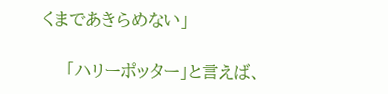くまであきらめない」

    「ハリーポッター」と言えば、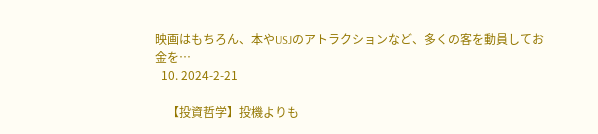映画はもちろん、本やUSJのアトラクションなど、多くの客を動員してお金を…
  10. 2024-2-21

    【投資哲学】投機よりも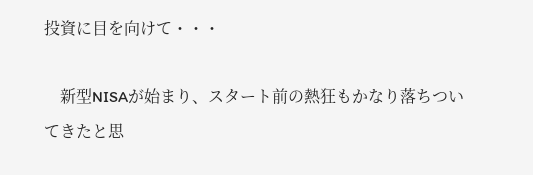投資に目を向けて・・・

    新型NISAが始まり、スタート前の熱狂もかなり落ちついてきたと思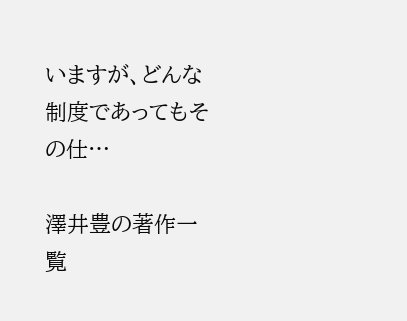いますが、どんな制度であってもその仕…

澤井豊の著作一覧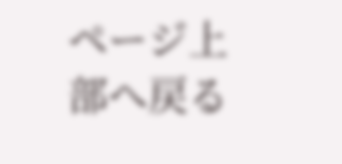ページ上部へ戻る